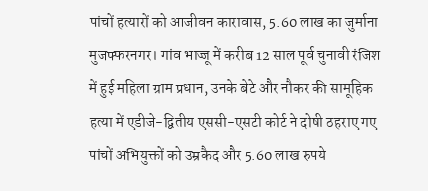पांचों हत्यारों को आजीवन कारावास, 5.60 लाख का जुर्माना
मुजफ्फरनगर। गांव भाज्जू में करीब 12 साल पूर्व चुनावी रंजिश में हुई महिला ग्राम प्रधान, उनके बेटे और नौकर की सामूहिक हत्या में एडीजे-द्वितीय एससी-एसटी कोर्ट ने दोषी ठहराए गए पांचों अभियुक्तों को उम्रकैद और 5.60 लाख रुपये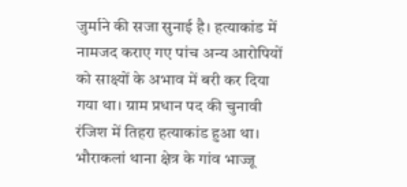जुर्माने की सजा सुनाई है। हत्याकांड में नामजद कराए गए पांच अन्य आरोपियों को साक्ष्यों के अभाव में बरी कर दिया गया था। ग्राम प्रधान पद की चुनावी रंजिश में तिहरा हत्याकांड हुआ था।
भौराकलां थाना क्षेत्र के गांव भाज्जू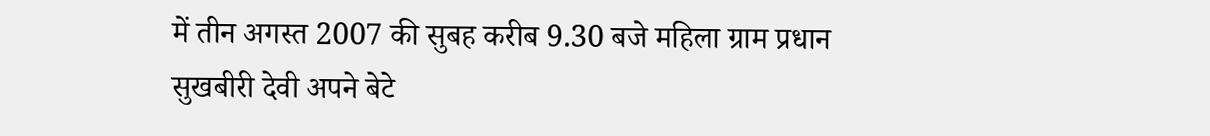में तीन अगस्त 2007 की सुबह करीब 9.30 बजे महिला ग्राम प्रधान सुखबीरी देवी अपने बेटे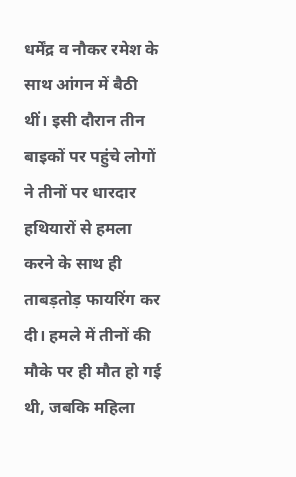धर्मेंद्र व नौकर रमेश के साथ आंगन में बैठी थीं। इसी दौरान तीन बाइकों पर पहुंचे लोगों ने तीनों पर धारदार हथियारों से हमला करने के साथ ही ताबड़तोड़ फायरिंग कर दी। हमले में तीनों की मौके पर ही मौत हो गई थी, जबकि महिला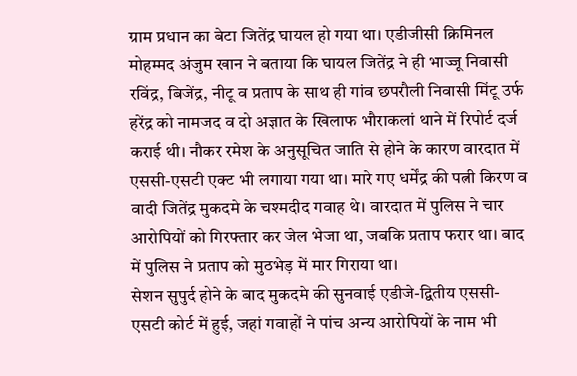ग्राम प्रधान का बेटा जितेंद्र घायल हो गया था। एडीजीसी क्रिमिनल मोहम्मद अंजुम खान ने बताया कि घायल जितेंद्र ने ही भाज्जू निवासी रविंद्र, बिजेंद्र, नीटू व प्रताप के साथ ही गांव छपरौली निवासी मिंटू उर्फ हरेंद्र को नामजद व दो अज्ञात के खिलाफ भौराकलां थाने में रिपोर्ट दर्ज कराई थी। नौकर रमेश के अनुसूचित जाति से होने के कारण वारदात में एससी-एसटी एक्ट भी लगाया गया था। मारे गए धर्मेंद्र की पत्नी किरण व वादी जितेंद्र मुकदमे के चश्मदीद गवाह थे। वारदात में पुलिस ने चार आरोपियों को गिरफ्तार कर जेल भेजा था, जबकि प्रताप फरार था। बाद में पुलिस ने प्रताप को मुठभेड़ में मार गिराया था।
सेशन सुपुर्द होने के बाद मुकदमे की सुनवाई एडीजे-द्वितीय एससी-एसटी कोर्ट में हुई, जहां गवाहों ने पांच अन्य आरोपियों के नाम भी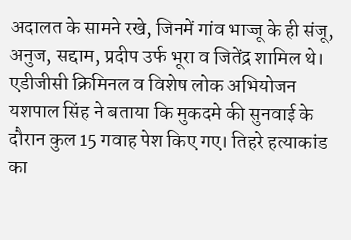अदालत के सामने रखे, जिनमें गांव भाज्जू के ही संजू, अनुज, सद्दाम, प्रदीप उर्फ भूरा व जितेंद्र शामिल थे। एडीजीसी क्रिमिनल व विशेष लोक अभियोजन यशपाल सिंह ने बताया कि मुकदमे की सुनवाई के दौरान कुल 15 गवाह पेश किए गए। तिहरे हत्याकांड का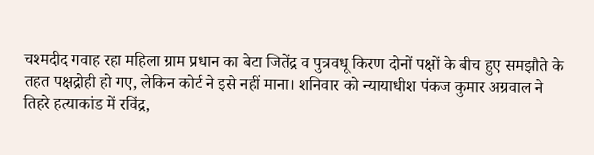चश्मदीद गवाह रहा महिला ग्राम प्रधान का बेटा जितेंद्र व पुत्रवधू किरण दोनों पक्षों के बीच हुए समझौते के तहत पक्षद्रोही हो गए, लेकिन कोर्ट ने इसे नहीं माना। शनिवार को न्यायाधीश पंकज कुमार अग्रवाल ने तिहरे हत्याकांड में रविंद्र,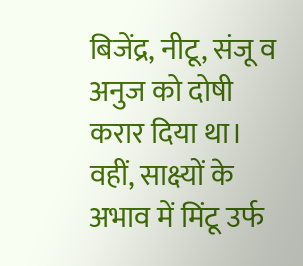बिजेंद्र, नीटू, संजू व अनुज को दोषी करार दिया था। वहीं, साक्ष्यों के अभाव में मिंटू उर्फ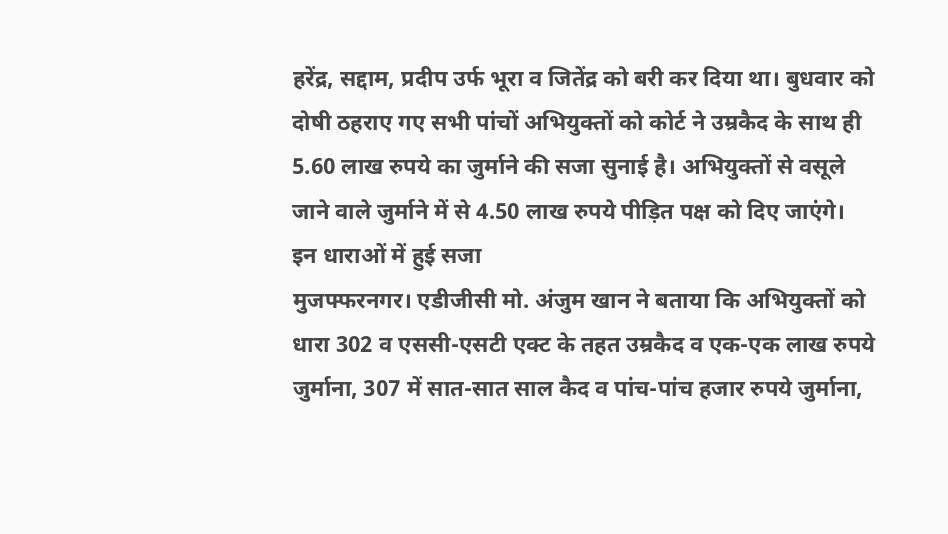हरेंद्र, सद्दाम, प्रदीप उर्फ भूरा व जितेंद्र को बरी कर दिया था। बुधवार को दोषी ठहराए गए सभी पांचों अभियुक्तों को कोर्ट ने उम्रकैद के साथ ही 5.60 लाख रुपये का जुर्माने की सजा सुनाई है। अभियुक्तों से वसूले जाने वाले जुर्माने में से 4.50 लाख रुपये पीड़ित पक्ष को दिए जाएंगे।
इन धाराओं में हुई सजा
मुजफ्फरनगर। एडीजीसी मो. अंजुम खान ने बताया कि अभियुक्तों को धारा 302 व एससी-एसटी एक्ट के तहत उम्रकैद व एक-एक लाख रुपये जुर्माना, 307 में सात-सात साल कैद व पांच-पांच हजार रुपये जुर्माना,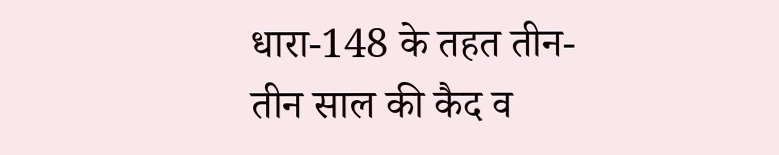धारा-148 के तहत तीन-तीन साल की कैद व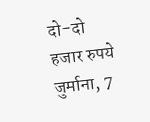दो-दो हजार रुपये जुर्माना, 7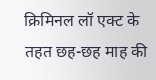क्रिमिनल लॉ एक्ट के तहत छह-छह माह की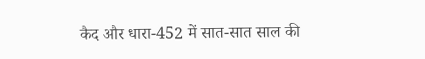कैद और धारा-452 में सात-सात साल की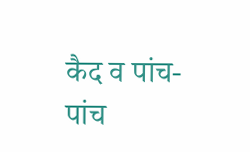कैद व पांच-पांच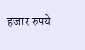हजार रुपये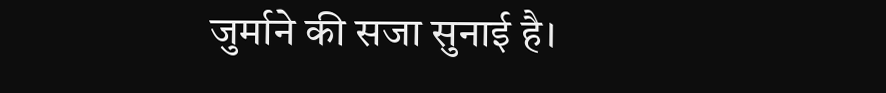जुर्माने की सजा सुनाई है।